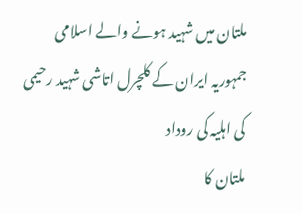ملتان میں شہید ہونے والے اسلامی جمہوریہ ایران کے کلچرل اتاشی شہید رحیمی کی اہلیہ کی روداد
ملتان کا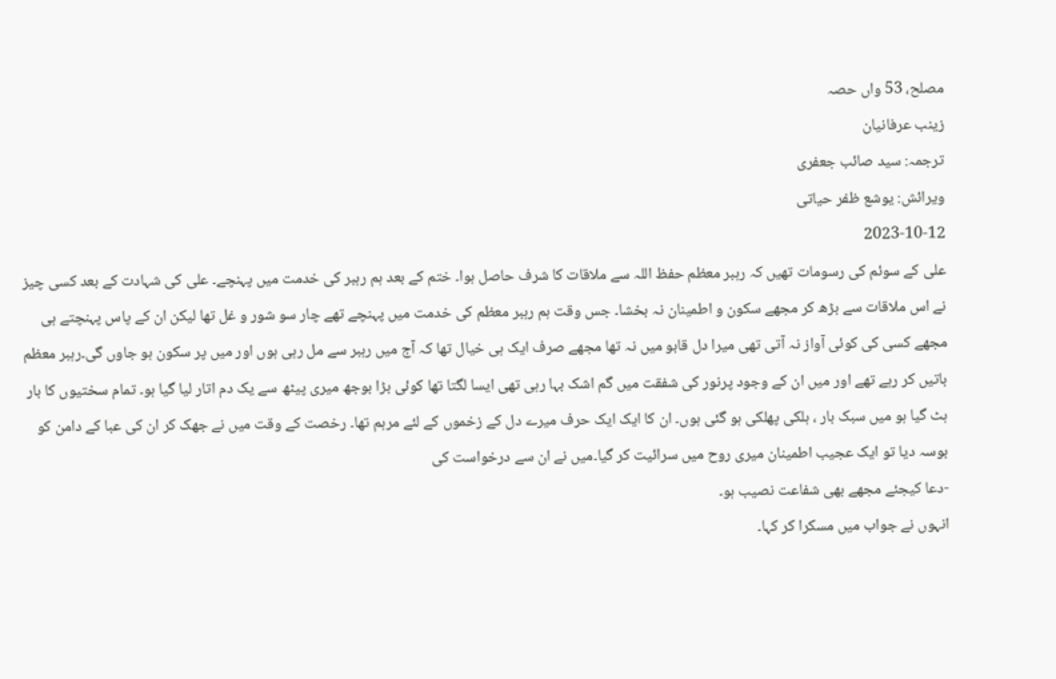مصلح، 53 واں حصہ
زینب عرفانیان
ترجمہ: سید صائب جعفری
ویرائش: یوشع ظفر حیاتی
2023-10-12
علی کے سوئم کی رسومات تھیں کہ رہبر معظم حفظ اللہ سے ملاقات کا شرف حاصل ہوا۔ ختم کے بعد ہم رہبر کی خدمت میں پہنچے۔ علی کی شہادت کے بعد کسی چیز نے اس ملاقات سے بڑھ کر مجھے سکون و اطمینان نہ بخشا۔ جس وقت ہم رہبر معظم کی خدمت میں پہنچے تھے چار سو شور و غل تھا لیکن ان کے پاس پہنچتے ہی مجھے کسی کی کوئی آواز نہ آتی تھی میرا دل قابو میں نہ تھا مجھے صرف ایک ہی خیال تھا کہ آج میں رہبر سے مل رہی ہوں اور میں پر سکون ہو جاوں گی۔رہبر معظم باتیں کر رہے تھے اور میں ان کے وجود پرنور کی شفقت میں گم اشک بہا رہی تھی ایسا لگتا تھا کوئی بڑا بوجھ میری پیٹھ سے یک دم اتار لیا گیا ہو۔ تمام سختیوں کا بار ہٹ گیا ہو میں سبک بار ، ہلکی پھلکی ہو گئی ہوں۔ ان کا ایک ایک حرف میرے دل کے زخموں کے لئے مرہم تھا۔ رخصت کے وقت میں نے جھک کر ان کی عبا کے دامن کو بوسہ دیا تو ایک عجیب اطمینان میری روح میں سرائیت کر گیا۔میں نے ان سے درخواست کی
-دعا کیجئے مجھے بھی شفاعت نصیب ہو۔
انہوں نے جواب میں مسکرا کر کہا۔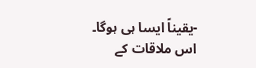-یقیناً ایسا ہی ہوگا۔
اس ملاقات کے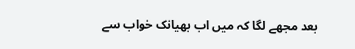بعد مجھے لگا کہ میں اب بھیانک خواب سے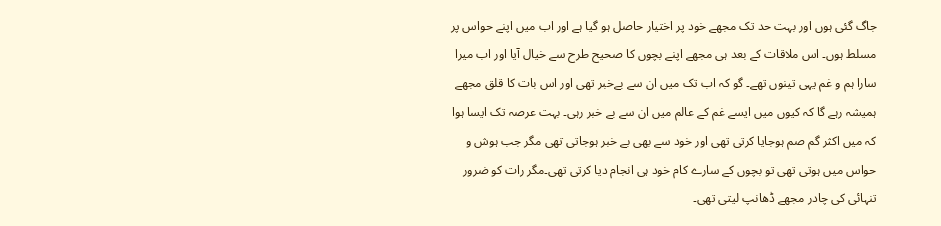جاگ گئی ہوں اور بہت حد تک مجھے خود پر اختیار حاصل ہو گیا ہے اور اب میں اپنے حواس پر مسلط ہوں۔ اس ملاقات کے بعد ہی مجھے اپنے بچوں کا صحیح طرح سے خیال آیا اور اب میرا سارا ہم و غم یہی تینوں تھے۔ گو کہ اب تک میں ان سے بےخبر تھی اور اس بات کا قلق مجھے ہمیشہ رہے گا کہ کیوں میں ایسے غم کے عالم میں ان سے بے خبر رہی۔ بہت عرصہ تک ایسا ہوا کہ میں اکثر گم صم ہوجایا کرتی تھی اور خود سے بھی بے خبر ہوجاتی تھی مگر جب ہوش و حواس میں ہوتی تھی تو بچوں کے سارے کام خود ہی انجام دیا کرتی تھی۔مگر رات کو ضرور تنہائی کی چادر مجھے ڈھانپ لیتی تھی۔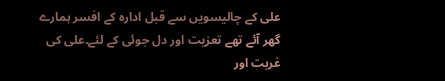علی کے چالیسویں سے قبل ادارہ کے افسر ہمارے گھر آئے تھے تعزیت اور دل جوئی کے لئے۔علی کی غربت اور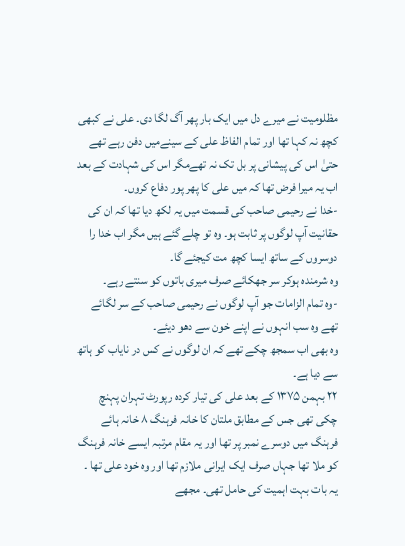مظلومیت نے میرے دل میں ایک بار پھر آگ لگا دی۔ علی نے کبھی کچھ نہ کہا تھا اور تمام الفاظ علی کے سینےمیں دفن رہے تھے حتیٰ اس کی پیشانی پر بل تک نہ تھےمگر اس کی شہادت کے بعد اب یہ میرا فرض تھا کہ میں علی کا پھر پور دفاع کروں۔
-خدا نے رحیمی صاحب کی قسمت میں یہ لکھ دیا تھا کہ ان کی حقانیت آپ لوگوں پر ثابت ہو۔ وہ تو چلے گئے ہیں مگر اب خدا را دوسروں کے ساتھ ایسا کچھ مت کیجئے گا۔
وہ شرمندہ ہوکر سر جھکائے صرف میری باتوں کو سنتے رہے۔
-وہ تمام الزامات جو آپ لوگوں نے رحیمی صاحب کے سر لگائے تھے وہ سب انہوں نے اپنے خون سے دھو دیئے۔
وہ بھی اب سمجھ چکے تھے کہ ان لوگوں نے کس در نایاب کو ہاتھ سے دیا ہے۔
۲۲ بہمن ۱۳۷۵ کے بعد علی کی تیار کردہ رپورٹ تہران پہنچ چکی تھی جس کے مطابق ملتان کا خانہ فرہنگ ۸ خانہ ہائے فرہنگ میں دوسرے نمبر پر تھا اور یہ مقام مرتبہ ایسے خانہ فرہنگ کو ملا تھا جہاں صرف ایک ایرانی ملازم تھا اور وہ خود علی تھا ۔ یہ بات بہت اہمیت کی حامل تھی۔ مجھے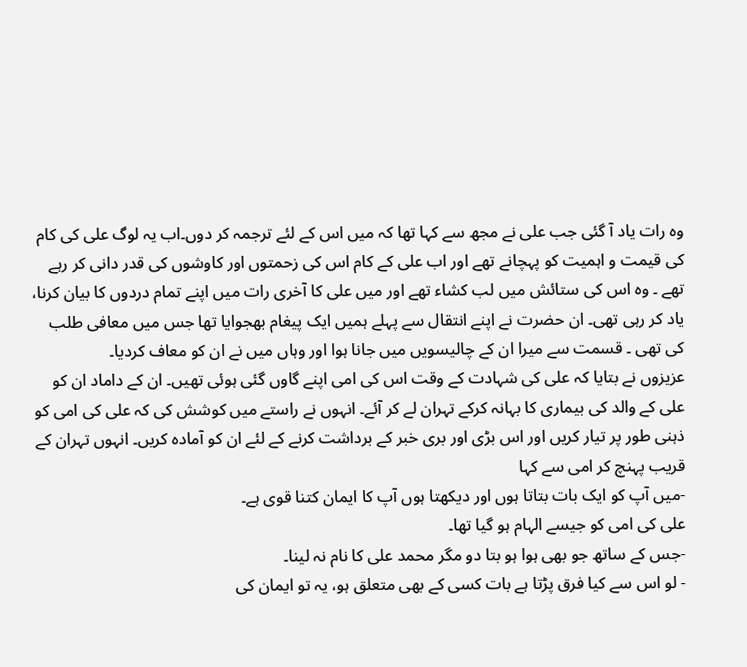وہ رات یاد آ گئی جب علی نے مجھ سے کہا تھا کہ میں اس کے لئے ترجمہ کر دوں۔اب یہ لوگ علی کی کام کی قیمت و اہمیت کو پہچانے تھے اور اب علی کے کام اس کی زحمتوں اور کاوشوں کی قدر دانی کر رہے تھے ۔ وہ اس کی ستائش میں لب کشاء تھے اور میں علی کا آخری رات میں اپنے تمام دردوں کا بیان کرنا، یاد کر رہی تھی۔ ان حضرت نے اپنے انتقال سے پہلے ہمیں ایک پیغام بھجوایا تھا جس میں معافی طلب کی تھی ۔ قسمت سے میرا ان کے چالیسویں میں جانا ہوا اور وہاں میں نے ان کو معاف کردیا۔
عزیزوں نے بتایا کہ علی کی شہادت کے وقت اس کی امی اپنے گاوں گئی ہوئی تھیں۔ ان کے داماد ان کو علی کے والد کی بیماری کا بہانہ کرکے تہران لے کر آئے۔ انہوں نے راستے میں کوشش کی کہ علی کی امی کو ذہنی طور پر تیار کریں اور اس بڑی اور بری خبر کے برداشت کرنے کے لئے ان کو آمادہ کریں۔ انہوں تہران کے قریب پہنچ کر امی سے کہا
-میں آپ کو ایک بات بتاتا ہوں اور دیکھتا ہوں آپ کا ایمان کتنا قوی ہے۔
علی کی امی کو جیسے الہام ہو گیا تھا۔
-جس کے ساتھ جو بھی ہوا ہو بتا دو مگر محمد علی کا نام نہ لینا۔
- لو اس سے کیا فرق پڑتا ہے بات کسی کے بھی متعلق ہو، یہ تو ایمان کی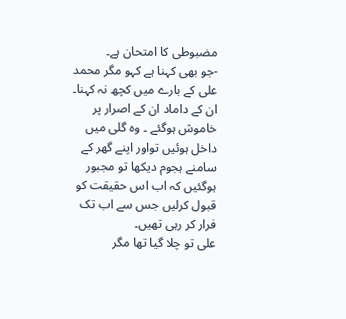مضبوطی کا امتحان ہے۔
-جو بھی کہنا ہے کہو مگر محمد علی کے بارے میں کچھ نہ کہنا۔
ان کے داماد ان کے اصرار پر خاموش ہوگئے ۔ وہ گلی میں داخل ہوئیں تواور اپنے گھر کے سامنے ہجوم دیکھا تو مجبور ہوگئیں کہ اب اس حقیقت کو قبول کرلیں جس سے اب تک فرار کر رہی تھیں۔
علی تو چلا گیا تھا مگر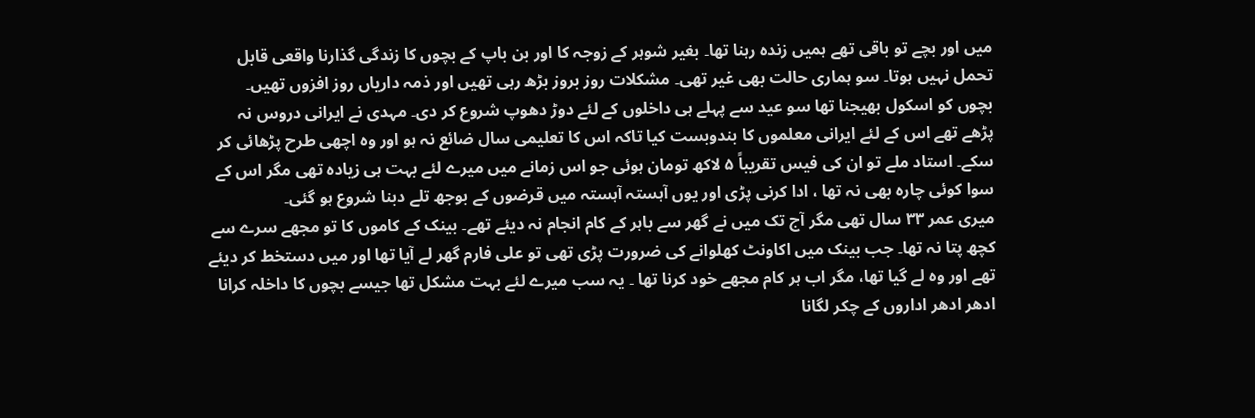میں اور بچے تو باقی تھے ہمیں زندہ رہنا تھا۔ بغیر شوہر کے زوجہ کا اور بن باپ کے بچوں کا زندگی گذارنا واقعی قابل تحمل نہیں ہوتا۔ سو ہماری حالت بھی غیر تھی۔ مشکلات روز بروز بڑھ رہی تھیں اور ذمہ داریاں روز افزوں تھیں۔
بچوں کو اسکول بھیجنا تھا سو عید سے پہلے ہی داخلوں کے لئے دوڑ دھوپ شروع کر دی۔ مہدی نے ایرانی دروس نہ پڑھے تھے اس کے لئے ایرانی معلموں کا بندوبست کیا تاکہ اس کا تعلیمی سال ضائع نہ ہو اور وہ اچھی طرح پڑھائی کر سکے۔ استاد ملے تو ان کی فیس تقریباً ۵ لاکھ تومان ہوئی جو اس زمانے میں میرے لئے بہت ہی زیادہ تھی مگر اس کے سوا کوئی چارہ بھی نہ تھا ، ادا کرنی پڑی اور یوں آہستہ آہستہ میں قرضوں کے بوجھ تلے دبنا شروع ہو گئی۔
میری عمر ۳۳ سال تھی مگر آج تک میں نے گھر سے باہر کے کام انجام نہ دیئے تھے۔ بینک کے کاموں کا تو مجھے سرے سے کچھ پتا نہ تھا۔ جب بینک میں اکاونٹ کھلوانے کی ضرورت پڑی تھی تو علی فارم گھر لے آیا تھا اور میں دستخط کر دیئے تھے اور وہ لے گیا تھا، مگر اب ہر کام مجھے خود کرنا تھا ۔ یہ سب میرے لئے بہت مشکل تھا جیسے بچوں کا داخلہ کرانا ادھر ادھر اداروں کے چکر لگانا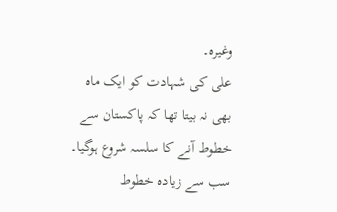وغیرہ۔
علی کی شہادت کو ایک ماہ بھی نہ بیتا تھا کہ پاکستان سے خطوط آنے کا سلسہ شروع ہوگیا۔ سب سے زیادہ خطوط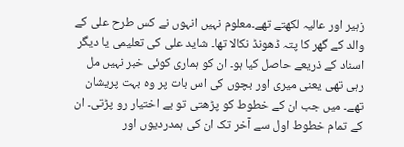زہیر اور عالیہ لکھتے تھے۔معلوم نہیں انہوں نے کس طرح علی کے والد کے گھر کا پتہ ڈھونڈ نکالا تھا۔ شاید علی کی تعلیمی یا دیگر اسناد کے ذریعے حاصل کیا ہو۔ ان کو ہماری کوئی خبر نہیں مل رہی تھی یعنی میری اور بچوں کی اس بات پر وہ بہت پریشان تھے۔ میں جب ان کے خطوط کو پڑھتی تو بے اختیار رو پڑتی۔ ان کے تمام خطوط اول سے آخر تک ان کی ہمدردیوں اور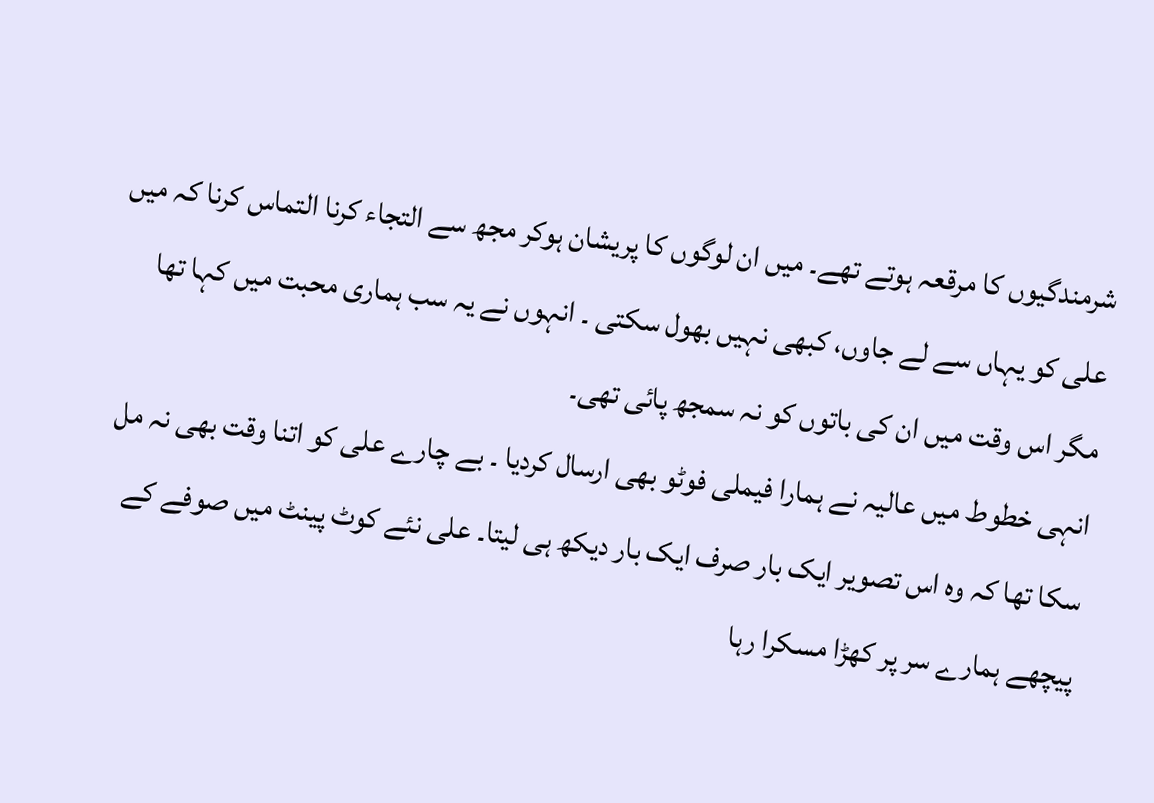شرمندگیوں کا مرقعہ ہوتے تھے۔ میں ان لوگوں کا پریشان ہوکر مجھ سے التجاء کرنا التماس کرنا کہ میں علی کو یہاں سے لے جاوں، کبھی نہیں بھول سکتی ۔ انہوں نے یہ سب ہماری محبت میں کہا تھا مگر اس وقت میں ان کی باتوں کو نہ سمجھ پائی تھی۔
انہی خطوط میں عالیہ نے ہمارا فیملی فوٹو بھی ارسال کردیا ۔ بے چارے علی کو اتنا وقت بھی نہ مل سکا تھا کہ وہ اس تصویر ایک بار صرف ایک بار دیکھ ہی لیتا۔ علی نئے کوٹ پینٹ میں صوفے کے پیچھے ہمارے سر پر کھڑا مسکرا رہا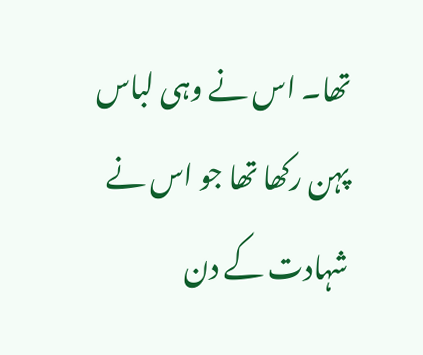تھا۔ اس نے وہی لباس پہن رکھا تھا جو اس نے شہادت کے دن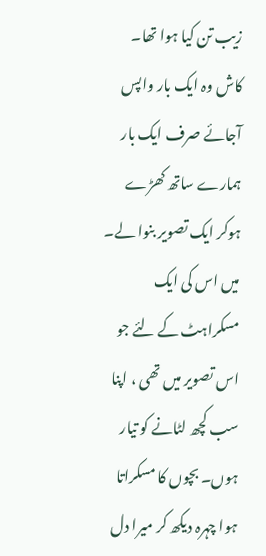زیب تن کیا ہوا تھا۔
کاش وہ ایک بار واپس آجائے صرف ایک بار ہمارے ساتھ کھڑے ہوکر ایک تصویر بنوا لے۔ میں اس کی ایک مسکراہٹ کے لئے جو اس تصویر میں تھی ، اپنا سب کچھ لٹانے کو تیار ہوں۔ بچوں کا مسکراتا ہوا چہرہ دیکھ کر میرا دل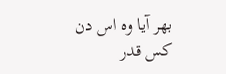بھر آیا وہ اس دن کس قدر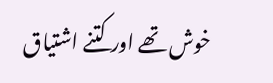خوش تھے اور کتنے اشتیاق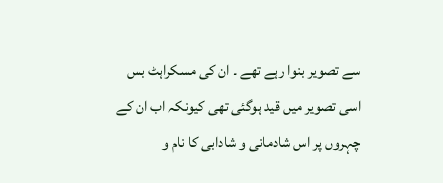سے تصویر بنوا رہے تھے ۔ ان کی مسکراہٹ بس اسی تصویر میں قید ہوگئی تھی کیونکہ اب ان کے چہروں پر اس شادمانی و شادابی کا نام و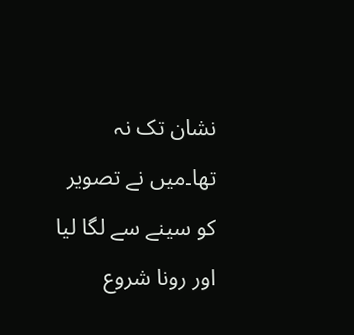نشان تک نہ تھا۔میں نے تصویر کو سینے سے لگا لیا اور رونا شروع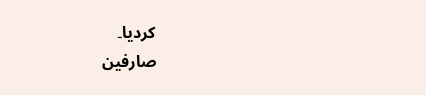کردیا۔
صارفین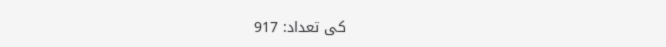کی تعداد: 917